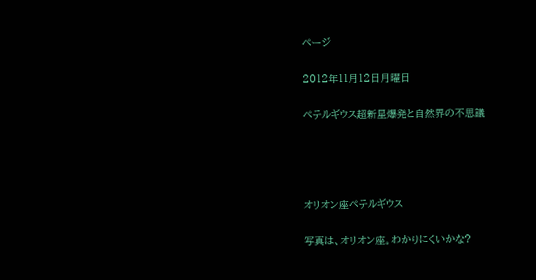ページ

2012年11月12日月曜日

ペテルギウス超新星爆発と自然界の不思議




オリオン座ペテルギウス

写真は、オリオン座。わかりにくいかな?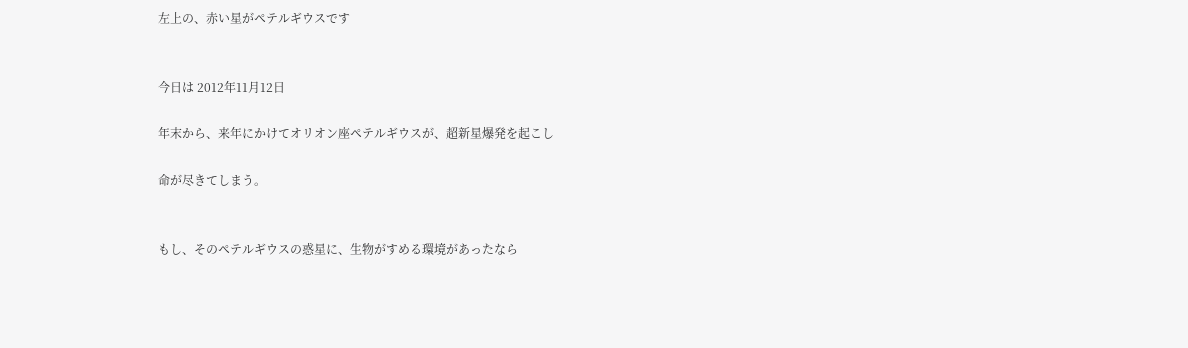左上の、赤い星がペテルギウスです


今日は 2012年11月12日

年末から、来年にかけてオリオン座ペテルギウスが、超新星爆発を起こし

命が尽きてしまう。


もし、そのペテルギウスの惑星に、生物がすめる環境があったなら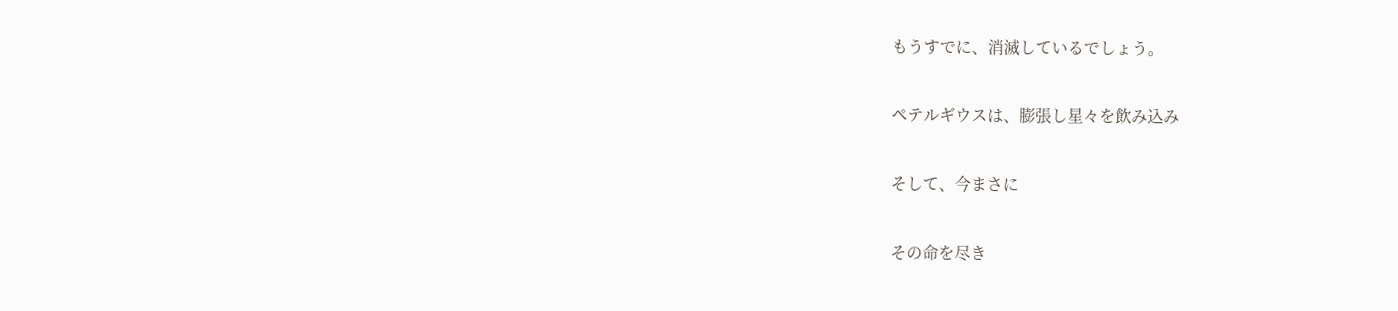もうすでに、消滅しているでしょう。

ペテルギウスは、膨張し星々を飲み込み

そして、今まさに

その命を尽き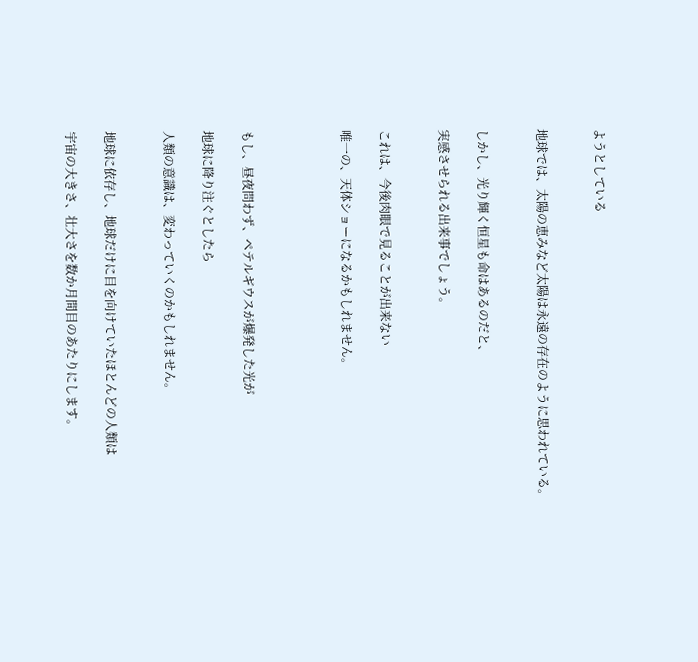ようとしている


地球では、太陽の恵みなど太陽は永遠の存在のように思われている。


しかし、光り輝く恒星も命はあるのだと、

実感させられる出来事でしょう。


これは、今後肉眼で見ることが出来ない

唯一の、天体ショーになるかもしれません。




もし、昼夜問わず、ペテルギウスが爆発した光が

地球に降り注ぐとしたら

人類の意識は、変わっていくのかもしれません。


地球に依存し、地球だけに目を向けていたほとんどの人類は

宇宙の大きさ、壮大さを数か月間目のあたりにします。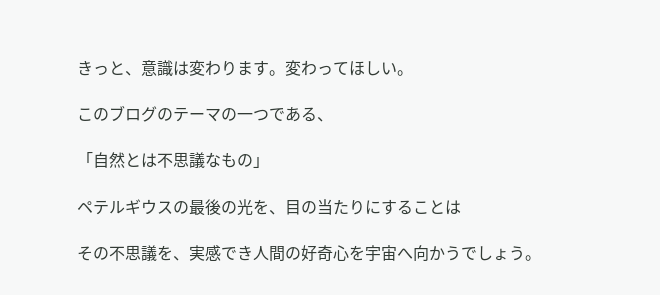きっと、意識は変わります。変わってほしい。

このブログのテーマの一つである、

「自然とは不思議なもの」

ペテルギウスの最後の光を、目の当たりにすることは

その不思議を、実感でき人間の好奇心を宇宙へ向かうでしょう。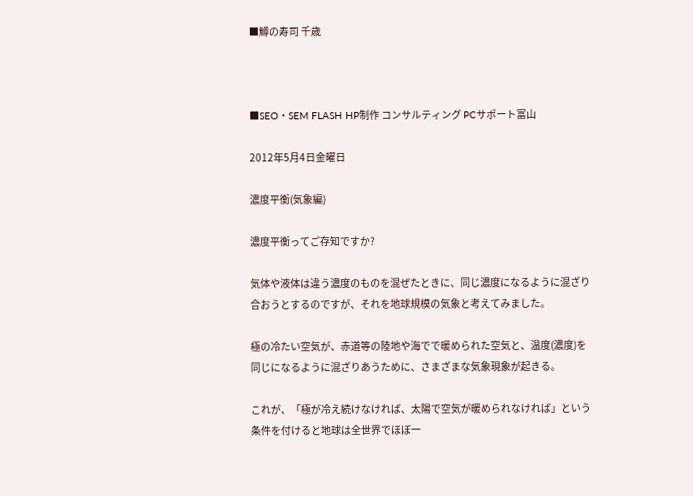■鱒の寿司 千歳



■SEO・SEM FLASH HP制作 コンサルティング PCサポート富山

2012年5月4日金曜日

濃度平衡(気象編)

濃度平衡ってご存知ですか?

気体や液体は違う濃度のものを混ぜたときに、同じ濃度になるように混ざり合おうとするのですが、それを地球規模の気象と考えてみました。

極の冷たい空気が、赤道等の陸地や海でで暖められた空気と、温度(濃度)を同じになるように混ざりあうために、さまざまな気象現象が起きる。

これが、「極が冷え続けなければ、太陽で空気が暖められなければ」という条件を付けると地球は全世界でほぼ一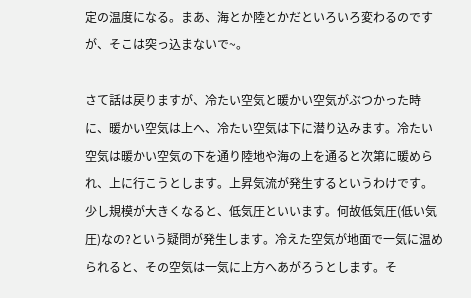定の温度になる。まあ、海とか陸とかだといろいろ変わるのですが、そこは突っ込まないで~。

さて話は戻りますが、冷たい空気と暖かい空気がぶつかった時に、暖かい空気は上へ、冷たい空気は下に潜り込みます。冷たい空気は暖かい空気の下を通り陸地や海の上を通ると次第に暖められ、上に行こうとします。上昇気流が発生するというわけです。少し規模が大きくなると、低気圧といいます。何故低気圧(低い気圧)なの?という疑問が発生します。冷えた空気が地面で一気に温められると、その空気は一気に上方へあがろうとします。そ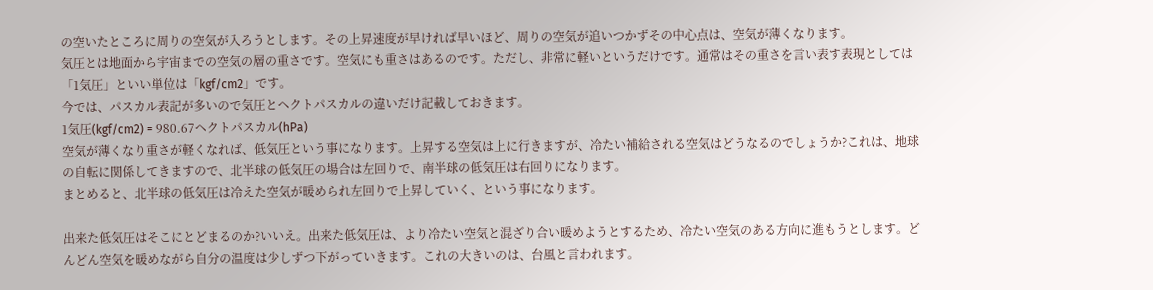の空いたところに周りの空気が入ろうとします。その上昇速度が早ければ早いほど、周りの空気が追いつかずその中心点は、空気が薄くなります。
気圧とは地面から宇宙までの空気の層の重さです。空気にも重さはあるのです。ただし、非常に軽いというだけです。通常はその重さを言い表す表現としては「1気圧」といい単位は「kgf/cm2」です。
今では、パスカル表記が多いので気圧とヘクトパスカルの違いだけ記載しておきます。
1気圧(kgf/cm2) = 980.67ヘクトパスカル(hPa)
空気が薄くなり重さが軽くなれば、低気圧という事になります。上昇する空気は上に行きますが、冷たい補給される空気はどうなるのでしょうか?これは、地球の自転に関係してきますので、北半球の低気圧の場合は左回りで、南半球の低気圧は右回りになります。
まとめると、北半球の低気圧は冷えた空気が暖められ左回りで上昇していく、という事になります。

出来た低気圧はそこにとどまるのか?いいえ。出来た低気圧は、より冷たい空気と混ざり合い暖めようとするため、冷たい空気のある方向に進もうとします。どんどん空気を暖めながら自分の温度は少しずつ下がっていきます。これの大きいのは、台風と言われます。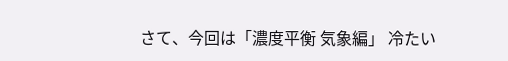さて、今回は「濃度平衡 気象編」 冷たい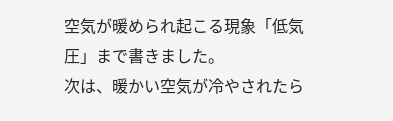空気が暖められ起こる現象「低気圧」まで書きました。
次は、暖かい空気が冷やされたら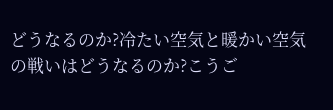どうなるのか?冷たい空気と暖かい空気の戦いはどうなるのか?こうご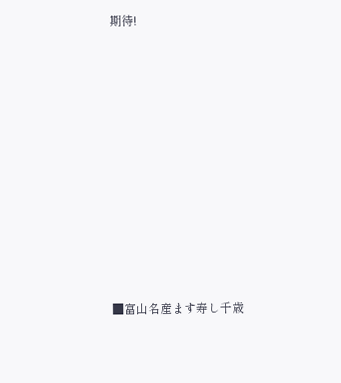期待!












■富山名産ます寿し千歳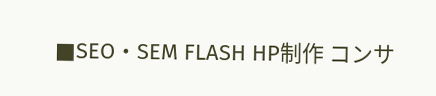■SEO・SEM FLASH HP制作 コンサ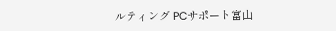ルティング PCサポート富山